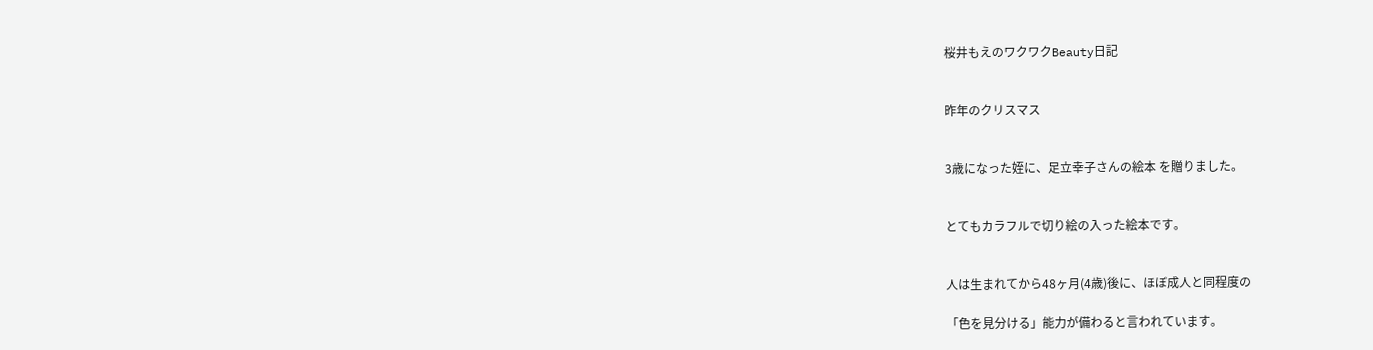桜井もえのワクワクBeauty日記


昨年のクリスマス


3歳になった姪に、足立幸子さんの絵本 を贈りました。


とてもカラフルで切り絵の入った絵本です。


人は生まれてから48ヶ月(4歳)後に、ほぼ成人と同程度の

「色を見分ける」能力が備わると言われています。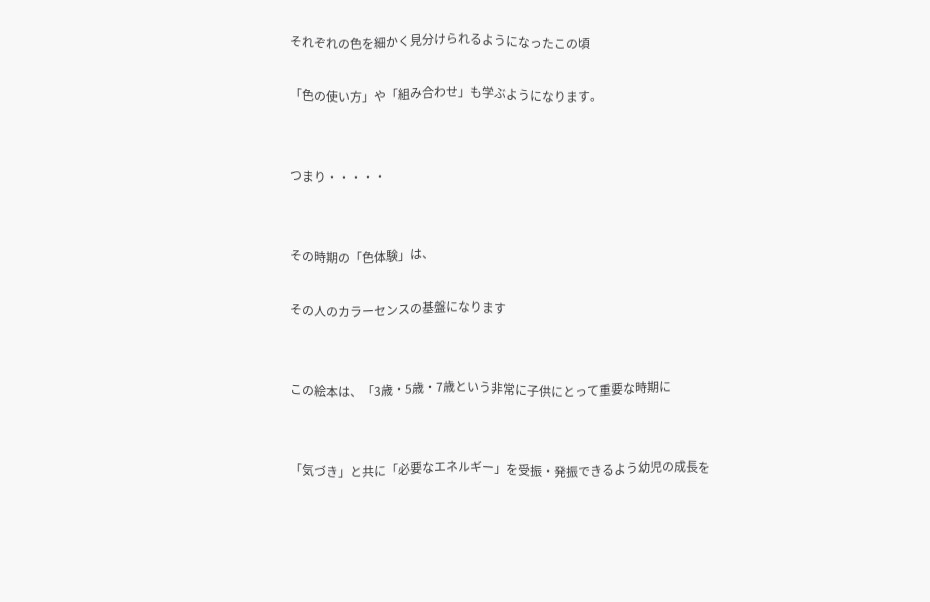それぞれの色を細かく見分けられるようになったこの頃

「色の使い方」や「組み合わせ」も学ぶようになります。


つまり・・・・・


その時期の「色体験」は、

その人のカラーセンスの基盤になります


この絵本は、「3歳・5歳・7歳という非常に子供にとって重要な時期に


「気づき」と共に「必要なエネルギー」を受振・発振できるよう幼児の成長を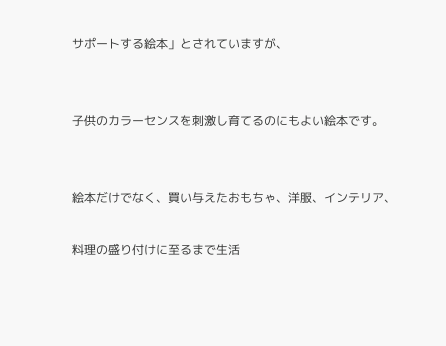サポートする絵本」とされていますが、


子供のカラーセンスを刺激し育てるのにもよい絵本です。


絵本だけでなく、買い与えたおもちゃ、洋服、インテリア、

料理の盛り付けに至るまで生活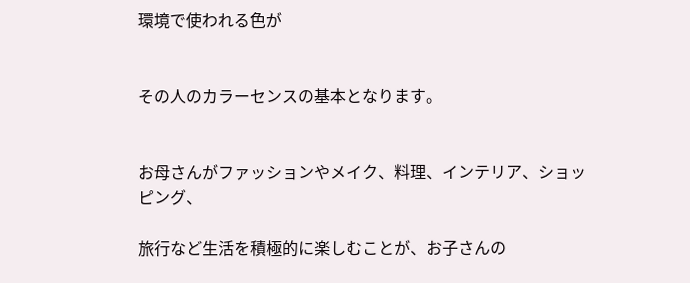環境で使われる色が


その人のカラーセンスの基本となります。


お母さんがファッションやメイク、料理、インテリア、ショッピング、

旅行など生活を積極的に楽しむことが、お子さんの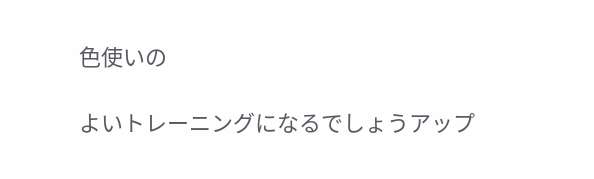色使いの

よいトレーニングになるでしょうアップ